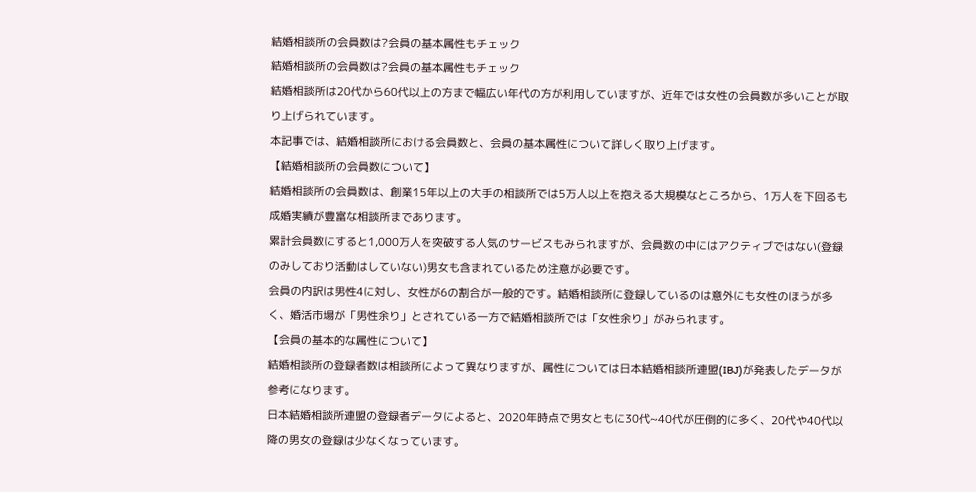結婚相談所の会員数は?会員の基本属性もチェック
結婚相談所の会員数は?会員の基本属性もチェック
結婚相談所は20代から60代以上の方まで幅広い年代の方が利用していますが、近年では女性の会員数が多いことが取り上げられています。
本記事では、結婚相談所における会員数と、会員の基本属性について詳しく取り上げます。
【結婚相談所の会員数について】
結婚相談所の会員数は、創業15年以上の大手の相談所では5万人以上を抱える大規模なところから、1万人を下回るも成婚実績が豊富な相談所まであります。
累計会員数にすると1,000万人を突破する人気のサービスもみられますが、会員数の中にはアクティブではない(登録のみしており活動はしていない)男女も含まれているため注意が必要です。
会員の内訳は男性4に対し、女性が6の割合が一般的です。結婚相談所に登録しているのは意外にも女性のほうが多く、婚活市場が「男性余り」とされている一方で結婚相談所では「女性余り」がみられます。
【会員の基本的な属性について】
結婚相談所の登録者数は相談所によって異なりますが、属性については日本結婚相談所連盟(IBJ)が発表したデータが参考になります。
日本結婚相談所連盟の登録者データによると、2020年時点で男女ともに30代~40代が圧倒的に多く、20代や40代以降の男女の登録は少なくなっています。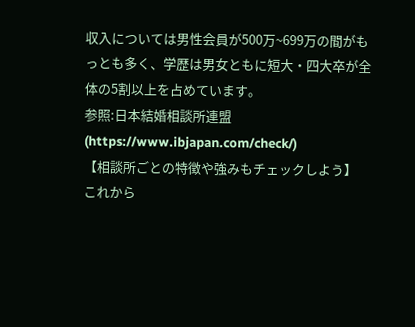収入については男性会員が500万~699万の間がもっとも多く、学歴は男女ともに短大・四大卒が全体の5割以上を占めています。
参照:日本結婚相談所連盟(https://www.ibjapan.com/check/)
【相談所ごとの特徴や強みもチェックしよう】
これから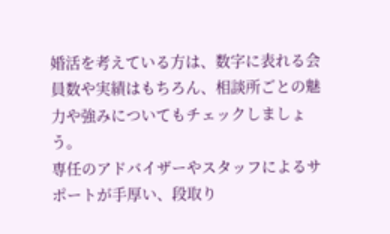婚活を考えている方は、数字に表れる会員数や実績はもちろん、相談所ごとの魅力や強みについてもチェックしましょう。
専任のアドバイザーやスタッフによるサポートが手厚い、段取り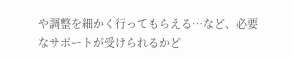や調整を細かく行ってもらえる…など、必要なサポートが受けられるかど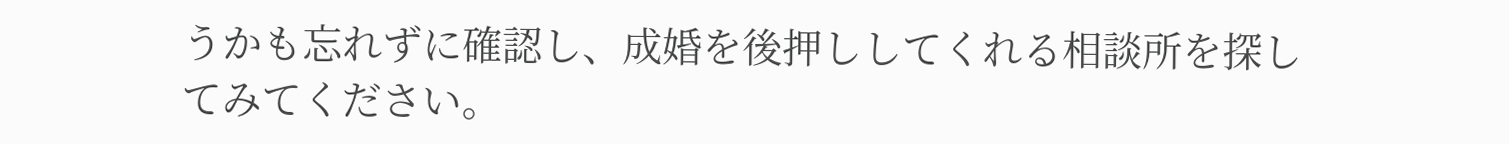うかも忘れずに確認し、成婚を後押ししてくれる相談所を探してみてください。